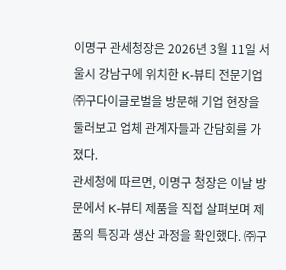이명구 관세청장은 2026년 3월 11일 서울시 강남구에 위치한 K-뷰티 전문기업 ㈜구다이글로벌을 방문해 기업 현장을 둘러보고 업체 관계자들과 간담회를 가졌다.
관세청에 따르면, 이명구 청장은 이날 방문에서 K-뷰티 제품을 직접 살펴보며 제품의 특징과 생산 과정을 확인했다. ㈜구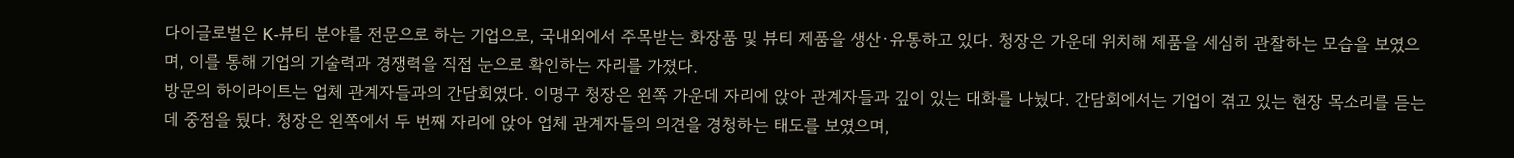다이글로벌은 K-뷰티 분야를 전문으로 하는 기업으로, 국내외에서 주목받는 화장품 및 뷰티 제품을 생산·유통하고 있다. 청장은 가운데 위치해 제품을 세심히 관찰하는 모습을 보였으며, 이를 통해 기업의 기술력과 경쟁력을 직접 눈으로 확인하는 자리를 가졌다.
방문의 하이라이트는 업체 관계자들과의 간담회였다. 이명구 청장은 왼쪽 가운데 자리에 앉아 관계자들과 깊이 있는 대화를 나눴다. 간담회에서는 기업이 겪고 있는 현장 목소리를 듣는 데 중점을 뒀다. 청장은 왼쪽에서 두 번째 자리에 앉아 업체 관계자들의 의견을 경청하는 태도를 보였으며,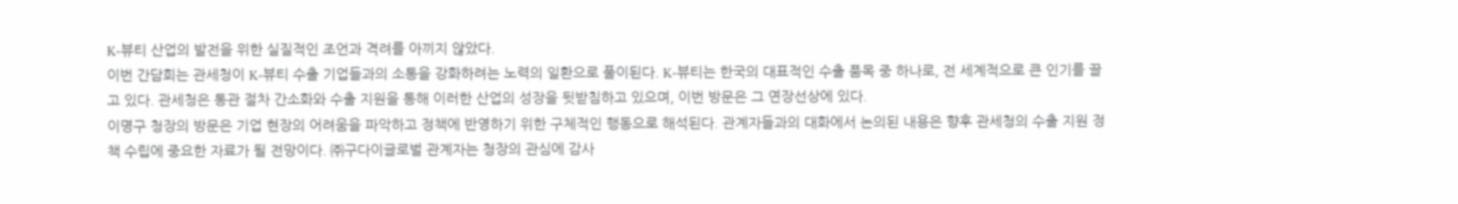K-뷰티 산업의 발전을 위한 실질적인 조언과 격려를 아끼지 않았다.
이번 간담회는 관세청이 K-뷰티 수출 기업들과의 소통을 강화하려는 노력의 일환으로 풀이된다. K-뷰티는 한국의 대표적인 수출 품목 중 하나로, 전 세계적으로 큰 인기를 끌고 있다. 관세청은 통관 절차 간소화와 수출 지원을 통해 이러한 산업의 성장을 뒷받침하고 있으며, 이번 방문은 그 연장선상에 있다.
이명구 청장의 방문은 기업 현장의 어려움을 파악하고 정책에 반영하기 위한 구체적인 행동으로 해석된다. 관계자들과의 대화에서 논의된 내용은 향후 관세청의 수출 지원 정책 수립에 중요한 자료가 될 전망이다. ㈜구다이글로벌 관계자는 청장의 관심에 감사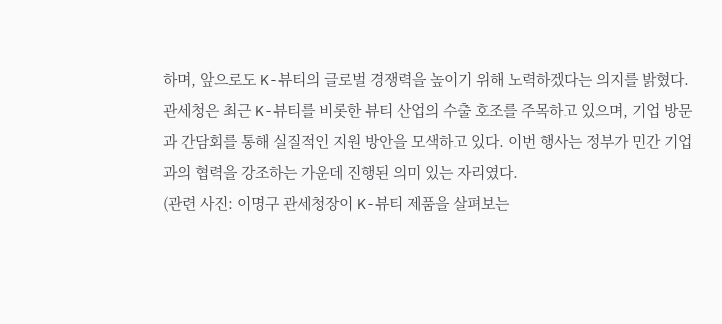하며, 앞으로도 K-뷰티의 글로벌 경쟁력을 높이기 위해 노력하겠다는 의지를 밝혔다.
관세청은 최근 K-뷰티를 비롯한 뷰티 산업의 수출 호조를 주목하고 있으며, 기업 방문과 간담회를 통해 실질적인 지원 방안을 모색하고 있다. 이번 행사는 정부가 민간 기업과의 협력을 강조하는 가운데 진행된 의미 있는 자리였다.
(관련 사진: 이명구 관세청장이 K-뷰티 제품을 살펴보는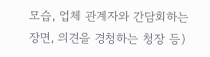모습, 업체 관계자와 간담회하는 장면, 의견을 경청하는 청장 등)